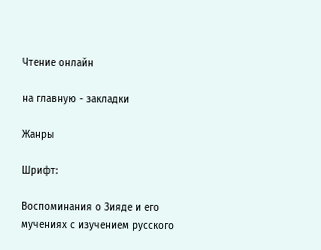Чтение онлайн

на главную - закладки

Жанры

Шрифт:

Воспоминания о Зияде и его мучениях с изучением русского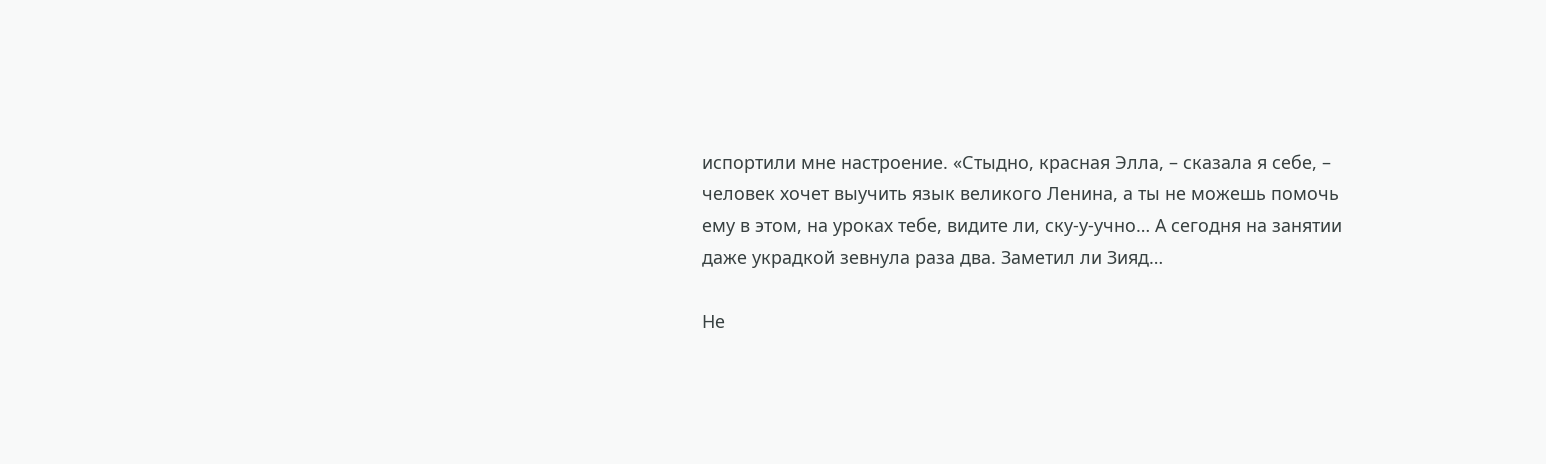испортили мне настроение. «Стыдно, красная Элла, – сказала я себе, – человек хочет выучить язык великого Ленина, а ты не можешь помочь ему в этом, на уроках тебе, видите ли, ску-у-учно… А сегодня на занятии даже украдкой зевнула раза два. Заметил ли Зияд…

Не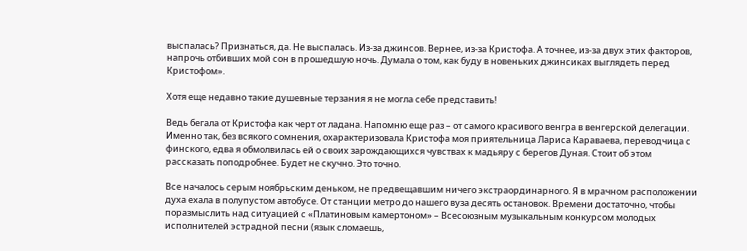выспалась? Признаться, да. Не выспалась. Из-за джинсов. Вернее, из-за Кристофа. А точнее, из-за двух этих факторов, напрочь отбивших мой сон в прошедшую ночь. Думала о том, как буду в новеньких джинсиках выглядеть перед Кристофом».

Хотя еще недавно такие душевные терзания я не могла себе представить!

Ведь бегала от Кристофа как черт от ладана. Напомню еще раз – от самого красивого венгра в венгерской делегации. Именно так, без всякого сомнения, охарактеризовала Кристофа моя приятельница Лариса Караваева, переводчица с финского, едва я обмолвилась ей о своих зарождающихся чувствах к мадьяру с берегов Дуная. Стоит об этом рассказать поподробнее. Будет не скучно. Это точно.

Все началось серым ноябрьским деньком, не предвещавшим ничего экстраординарного. Я в мрачном расположении духа ехала в полупустом автобусе. От станции метро до нашего вуза десять остановок. Времени достаточно, чтобы поразмыслить над ситуацией с «Платиновым камертоном» – Всесоюзным музыкальным конкурсом молодых исполнителей эстрадной песни (язык сломаешь,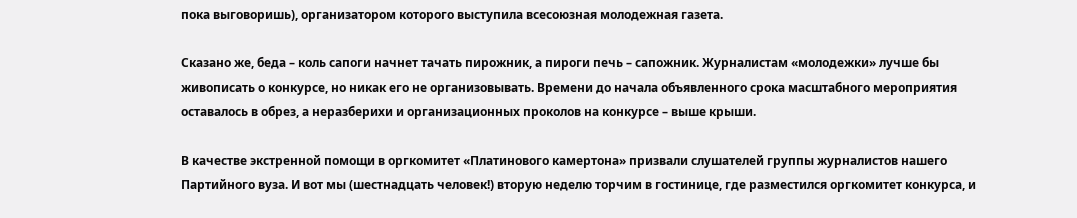пока выговоришь), организатором которого выступила всесоюзная молодежная газета.

Сказано же, беда – коль сапоги начнет тачать пирожник, а пироги печь – сапожник. Журналистам «молодежки» лучше бы живописать о конкурсе, но никак его не организовывать. Времени до начала объявленного срока масштабного мероприятия оставалось в обрез, а неразберихи и организационных проколов на конкурсе – выше крыши.

В качестве экстренной помощи в оргкомитет «Платинового камертона» призвали слушателей группы журналистов нашего Партийного вуза. И вот мы (шестнадцать человек!) вторую неделю торчим в гостинице, где разместился оргкомитет конкурса, и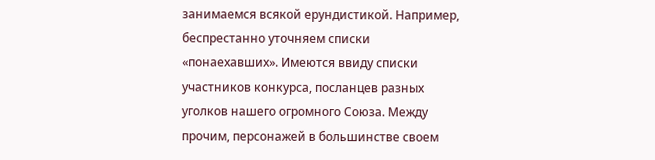занимаемся всякой ерундистикой. Например, беспрестанно уточняем списки «понаехавших». Имеются ввиду списки участников конкурса, посланцев разных уголков нашего огромного Союза. Между прочим, персонажей в большинстве своем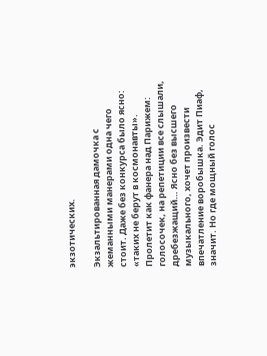экзотических.

Экзальтированная дамочка с жеманными манерами одна чего стоит. Даже без конкурса было ясно: «таких не берут в космонавты». Пролетит как фанера над Парижем: голосочек, на репетиции все слышали, дребезжащий… Ясно без высшего музыкального, хочет произвести впечатление воробышка. Эдит Пиаф, значит. Но где мощный голос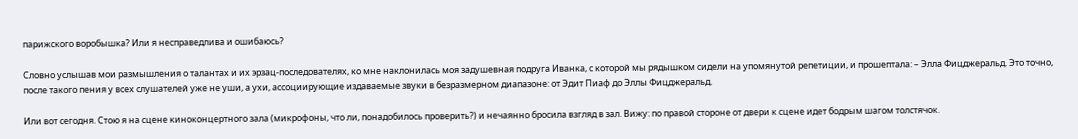парижского воробышка? Или я несправедлива и ошибаюсь?

Словно услышав мои размышления о талантах и их эрзац-последователях, ко мне наклонилась моя задушевная подруга Иванка, с которой мы рядышком сидели на упомянутой репетиции, и прошептала: – Элла Фицджеральд. Это точно, после такого пения у всех слушателей уже не уши, а ухи, ассоциирующие издаваемые звуки в безразмерном диапазоне: от Эдит Пиаф до Эллы Фицджеральд.

Или вот сегодня. Стою я на сцене киноконцертного зала (микрофоны, что ли, понадобилось проверить?) и нечаянно бросила взгляд в зал. Вижу: по правой стороне от двери к сцене идет бодрым шагом толстячок.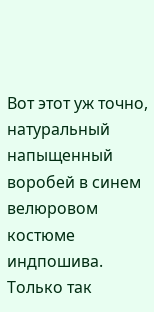Вот этот уж точно, натуральный напыщенный воробей в синем велюровом костюме индпошива. Только так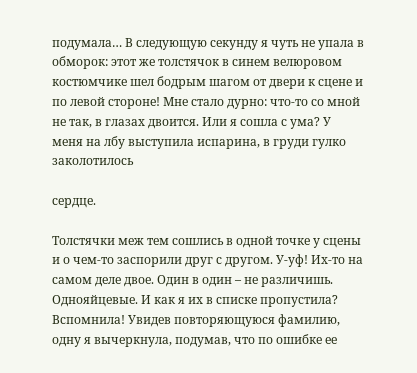подумала… В следующую секунду я чуть не упала в обморок: этот же толстячок в синем велюровом костюмчике шел бодрым шагом от двери к сцене и по левой стороне! Мне стало дурно: что-то со мной не так, в глазах двоится. Или я сошла с ума? У меня на лбу выступила испарина, в груди гулко заколотилось

сердце.

Толстячки меж тем сошлись в одной точке у сцены и о чем-то заспорили друг с другом. У-уф! Их-то на самом деле двое. Один в один – не различишь. Однояйцевые. И как я их в списке пропустила? Вспомнила! Увидев повторяющуюся фамилию, одну я вычеркнула, подумав, что по ошибке ее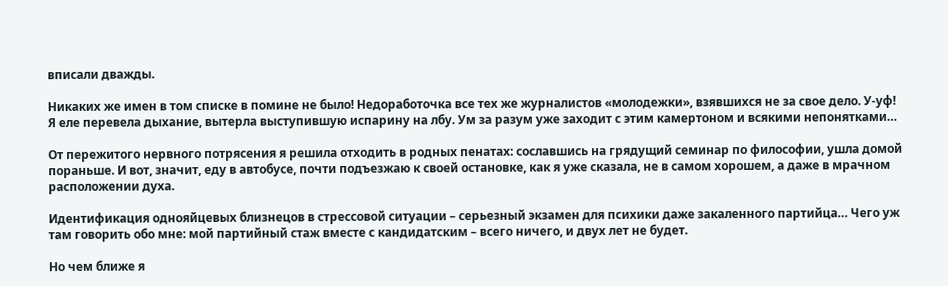вписали дважды.

Никаких же имен в том списке в помине не было! Недоработочка все тех же журналистов «молодежки», взявшихся не за свое дело. У-уф! Я еле перевела дыхание, вытерла выступившую испарину на лбу. Ум за разум уже заходит с этим камертоном и всякими непонятками…

От пережитого нервного потрясения я решила отходить в родных пенатах: сославшись на грядущий семинар по философии, ушла домой пораньше. И вот, значит, еду в автобусе, почти подъезжаю к своей остановке, как я уже сказала, не в самом хорошем, а даже в мрачном расположении духа.

Идентификация однояйцевых близнецов в стрессовой ситуации – серьезный экзамен для психики даже закаленного партийца… Чего уж там говорить обо мне: мой партийный стаж вместе с кандидатским – всего ничего, и двух лет не будет.

Но чем ближе я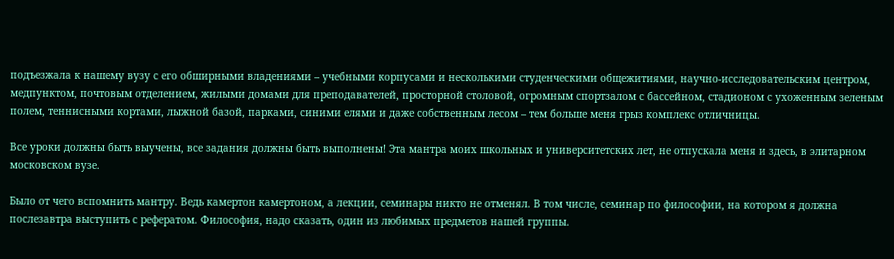подъезжала к нашему вузу с его обширными владениями – учебными корпусами и несколькими студенческими общежитиями, научно-исследовательским центром, медпунктом, почтовым отделением, жилыми домами для преподавателей, просторной столовой, огромным спортзалом с бассейном, стадионом с ухоженным зеленым полем, теннисными кортами, лыжной базой, парками, синими елями и даже собственным лесом – тем больше меня грыз комплекс отличницы.

Все уроки должны быть выучены, все задания должны быть выполнены! Эта мантра моих школьных и университетских лет, не отпускала меня и здесь, в элитарном московском вузе.

Было от чего вспомнить мантру. Ведь камертон камертоном, а лекции, семинары никто не отменял. В том числе, семинар по философии, на котором я должна послезавтра выступить с рефератом. Философия, надо сказать, один из любимых предметов нашей группы.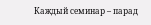Каждый семинар – парад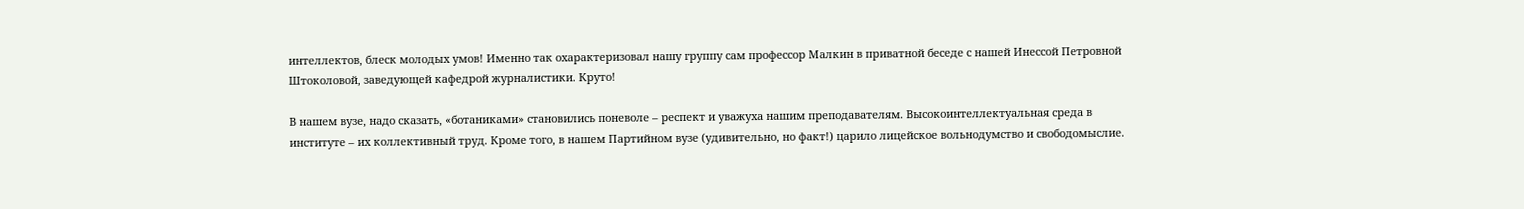интеллектов, блеск молодых умов! Именно так охарактеризовал нашу группу сам профессор Малкин в приватной беседе с нашей Инессой Петровной Штоколовой, заведующей кафедрой журналистики. Круто!

В нашем вузе, надо сказать, «ботаниками» становились поневоле – респект и уважуха нашим преподавателям. Высокоинтеллектуальная среда в институте – их коллективный труд. Кроме того, в нашем Партийном вузе (удивительно, но факт!) царило лицейское вольнодумство и свободомыслие.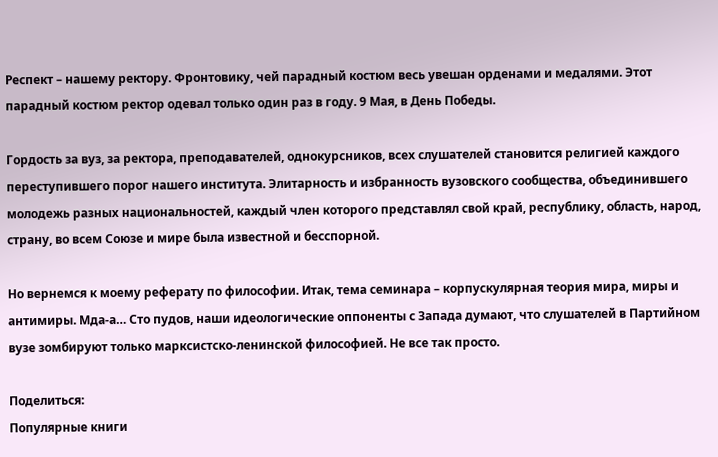Респект – нашему ректору. Фронтовику, чей парадный костюм весь увешан орденами и медалями. Этот парадный костюм ректор одевал только один раз в году. 9 Мая, в День Победы.

Гордость за вуз, за ректора, преподавателей, однокурсников, всех слушателей становится религией каждого переступившего порог нашего института. Элитарность и избранность вузовского сообщества, объединившего молодежь разных национальностей, каждый член которого представлял свой край, республику, область, народ, страну, во всем Союзе и мире была известной и бесспорной.

Но вернемся к моему реферату по философии. Итак, тема семинара – корпускулярная теория мира, миры и антимиры. Мда-а… Сто пудов, наши идеологические оппоненты с Запада думают, что слушателей в Партийном вузе зомбируют только марксистско-ленинской философией. Не все так просто.

Поделиться:
Популярные книги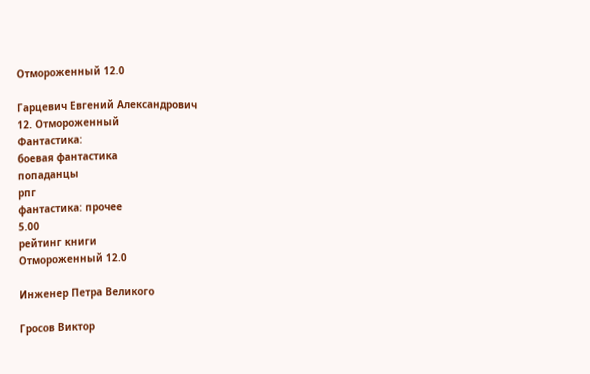Отмороженный 12.0

Гарцевич Евгений Александрович
12. Отмороженный
Фантастика:
боевая фантастика
попаданцы
рпг
фантастика: прочее
5.00
рейтинг книги
Отмороженный 12.0

Инженер Петра Великого

Гросов Виктор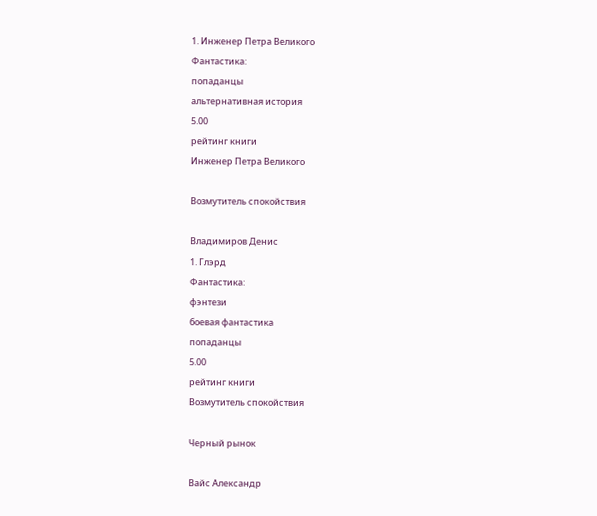1. Инженер Петра Великого
Фантастика:
попаданцы
альтернативная история
5.00
рейтинг книги
Инженер Петра Великого

Возмутитель спокойствия

Владимиров Денис
1. Глэрд
Фантастика:
фэнтези
боевая фантастика
попаданцы
5.00
рейтинг книги
Возмутитель спокойствия

Черный рынок

Вайс Александр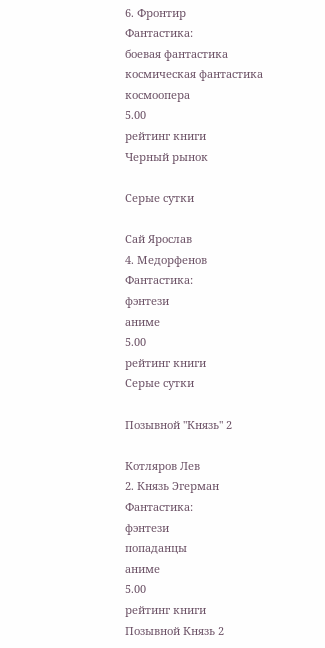6. Фронтир
Фантастика:
боевая фантастика
космическая фантастика
космоопера
5.00
рейтинг книги
Черный рынок

Серые сутки

Сай Ярослав
4. Медорфенов
Фантастика:
фэнтези
аниме
5.00
рейтинг книги
Серые сутки

Позывной "Князь" 2

Котляров Лев
2. Князь Эгерман
Фантастика:
фэнтези
попаданцы
аниме
5.00
рейтинг книги
Позывной Князь 2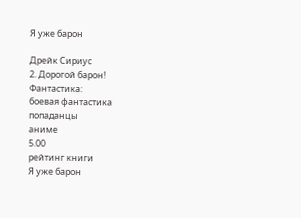Я уже барон

Дрейк Сириус
2. Дорогой барон!
Фантастика:
боевая фантастика
попаданцы
аниме
5.00
рейтинг книги
Я уже барон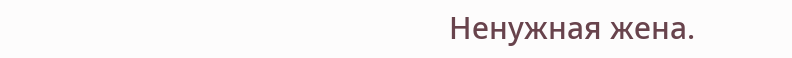Ненужная жена.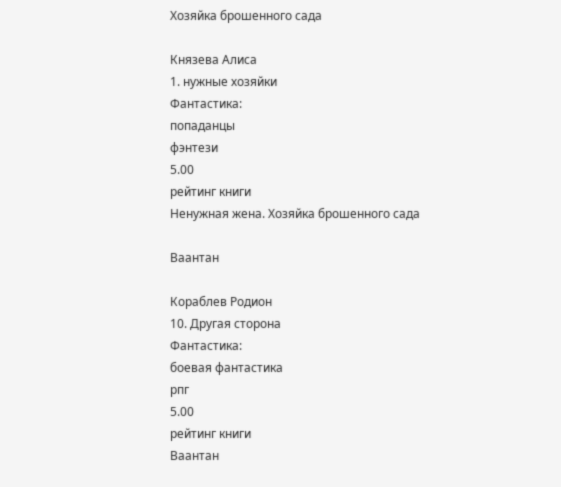Хозяйка брошенного сада

Князева Алиса
1. нужные хозяйки
Фантастика:
попаданцы
фэнтези
5.00
рейтинг книги
Ненужная жена. Хозяйка брошенного сада

Ваантан

Кораблев Родион
10. Другая сторона
Фантастика:
боевая фантастика
рпг
5.00
рейтинг книги
Ваантан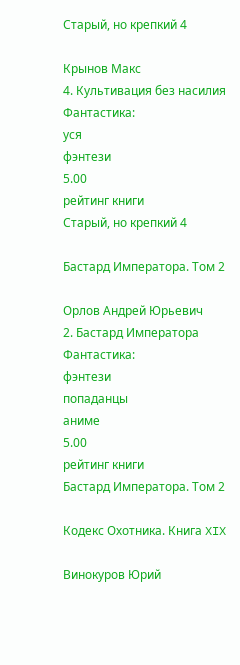Старый, но крепкий 4

Крынов Макс
4. Культивация без насилия
Фантастика:
уся
фэнтези
5.00
рейтинг книги
Старый, но крепкий 4

Бастард Императора. Том 2

Орлов Андрей Юрьевич
2. Бастард Императора
Фантастика:
фэнтези
попаданцы
аниме
5.00
рейтинг книги
Бастард Императора. Том 2

Кодекс Охотника. Книга XIX

Винокуров Юрий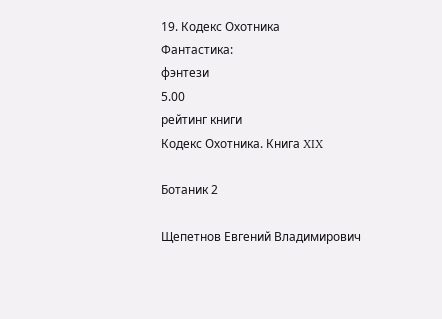19. Кодекс Охотника
Фантастика:
фэнтези
5.00
рейтинг книги
Кодекс Охотника. Книга XIX

Ботаник 2

Щепетнов Евгений Владимирович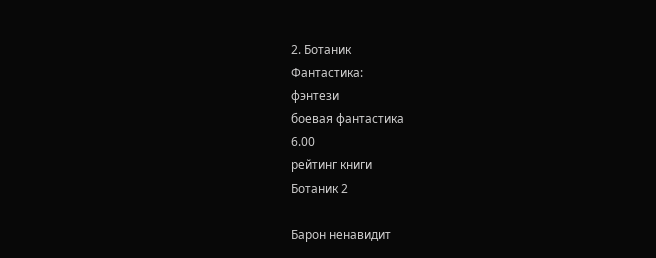2. Ботаник
Фантастика:
фэнтези
боевая фантастика
6.00
рейтинг книги
Ботаник 2

Барон ненавидит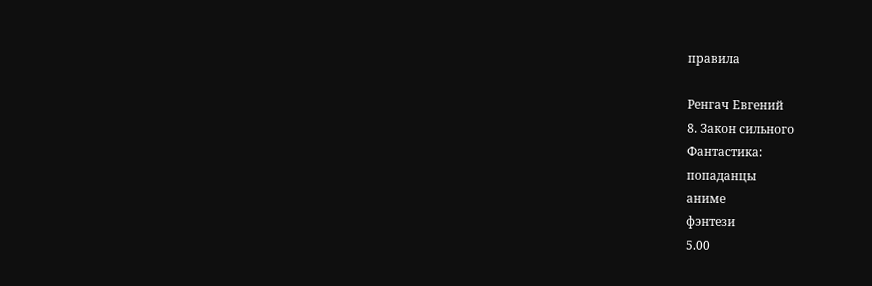правила

Ренгач Евгений
8. Закон сильного
Фантастика:
попаданцы
аниме
фэнтези
5.00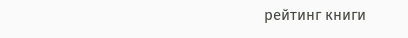рейтинг книги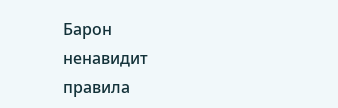Барон ненавидит правила